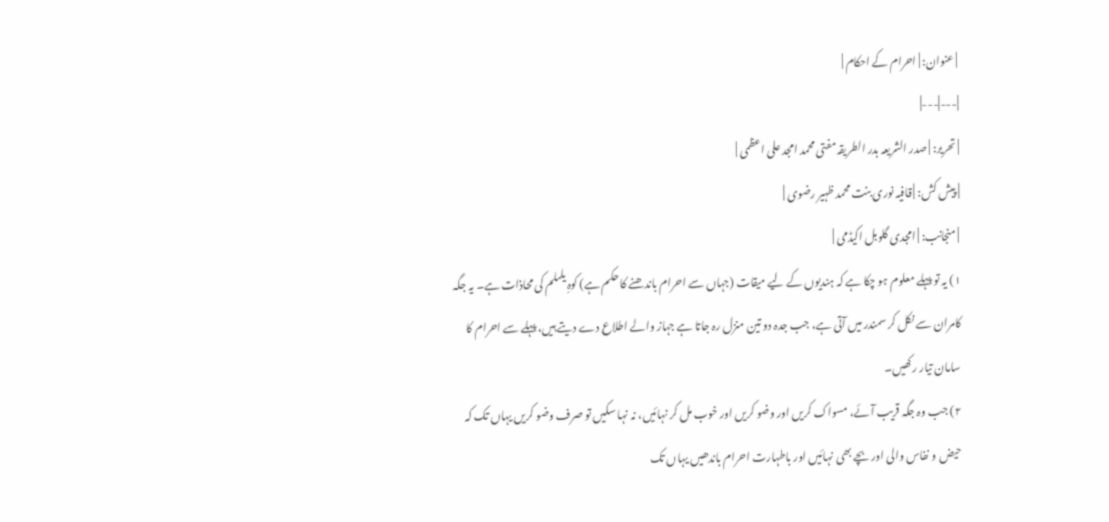| عنوان: | احرام کے احکام |
|---|---|
| تحریر: | صدر الشریعہ بدر الطریقہ مفتی محمد امجد علی اعظمی |
| پیش کش: | قافیہ نوری بنت محمد ظہیر رضوی |
| منجانب: | امجدی گلوبل اکیڈمی |
۱) یہ تو پہلے معلوم ہو چکا ہے کہ ہندیوں کے لیے میقات (جہاں سے احرام باندھنے کا حکم ہے) کوہِ یلملم کی محاذات ہے۔ یہ جگہ کامران سے نکل کر سمندر میں آتی ہے، جب جدہ دو تین منزل رہ جاتا ہے جہاز والے اطلاع دے دیتے ہیں، پہلے سے احرام کا سامان تیار رکھیں۔
۲) جب وہ جگہ قریب آئے، مسواک کریں اور وضو کریں اور خوب مل کر نہائیں، نہ نہا سکیں تو صرف وضو کریں یہاں تک کہ حیض و نفاس والی اور بچے بھی نہائیں اور باطہارت احرام باندھیں یہاں تک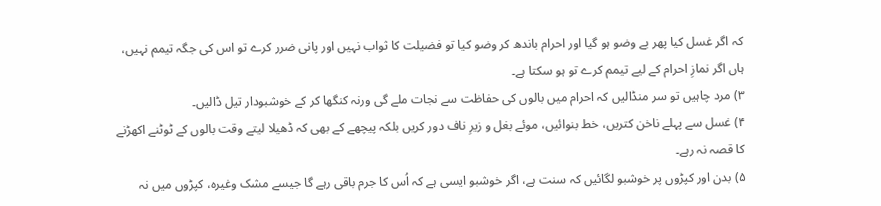کہ اگر غسل کیا پھر بے وضو ہو گیا اور احرام باندھ کر وضو کیا تو فضیلت کا ثواب نہیں اور پانی ضرر کرے تو اس کی جگہ تیمم نہیں، ہاں اگر نمازِ احرام کے لیے تیمم کرے تو ہو سکتا ہے۔
۳) مرد چاہیں تو سر منڈالیں کہ احرام میں بالوں کی حفاظت سے نجات ملے گی ورنہ کنگھا کر کے خوشبودار تیل ڈالیں۔
۴) غسل سے پہلے ناخن کتریں، خط بنوائیں، موئے بغل و زیرِ ناف دور کریں بلکہ پیچھے کے بھی کہ ڈھیلا لیتے وقت بالوں کے ٹوٹنے اکھڑنے کا قصہ نہ رہے۔
۵) بدن اور کپڑوں پر خوشبو لگائیں کہ سنت ہے، اگر خوشبو ایسی ہے کہ اُس کا جرم باقی رہے گا جیسے مشک وغیرہ، کپڑوں میں نہ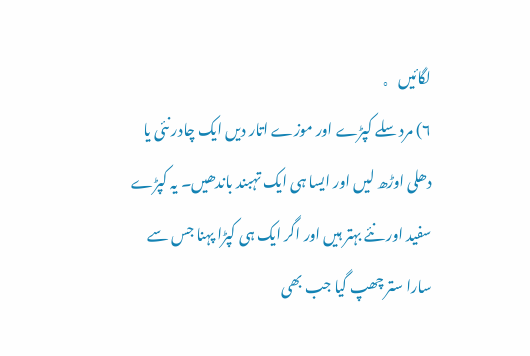لگائیں。
۶) مرد سلے کپڑے اور موزے اتار دیں ایک چادر نئی یا دھلی اوڑھ لیں اور ایسا ہی ایک تہبند باندھیں۔ یہ کپڑے سفید اور نئے بہتر ہیں اور اگر ایک ہی کپڑا پہنا جس سے سارا ستر چھپ گیا جب بھی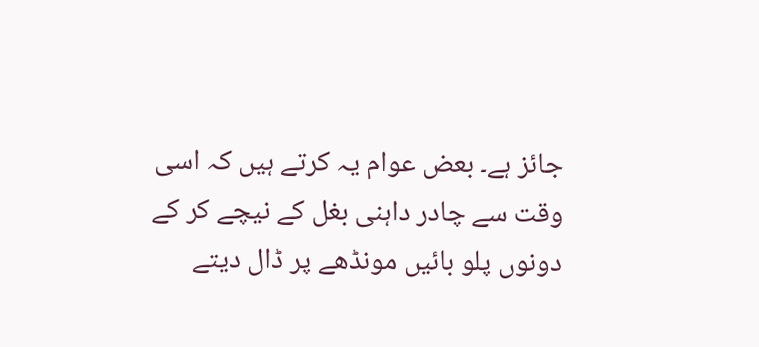جائز ہے۔ بعض عوام یہ کرتے ہیں کہ اسی وقت سے چادر داہنی بغل کے نیچے کر کے دونوں پلو بائیں مونڈھے پر ڈال دیتے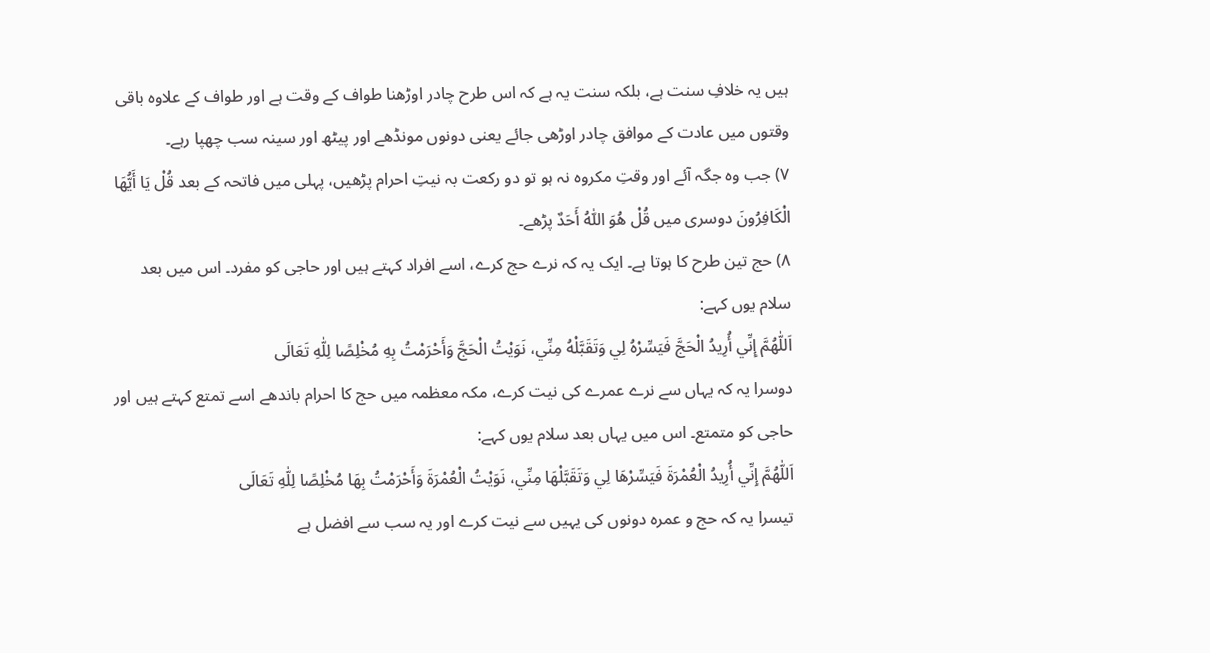ہیں یہ خلافِ سنت ہے، بلکہ سنت یہ ہے کہ اس طرح چادر اوڑھنا طواف کے وقت ہے اور طواف کے علاوہ باقی وقتوں میں عادت کے موافق چادر اوڑھی جائے یعنی دونوں مونڈھے اور پیٹھ اور سینہ سب چھپا رہے۔
۷) جب وہ جگہ آئے اور وقتِ مکروہ نہ ہو تو دو رکعت بہ نیتِ احرام پڑھیں، پہلی میں فاتحہ کے بعد قُلْ يَا أَيُّهَا الْكَافِرُونَ دوسری میں قُلْ هُوَ اللّٰهُ أَحَدٌ پڑھے۔
۸) حج تین طرح کا ہوتا ہے۔ ایک یہ کہ نرے حج کرے، اسے افراد کہتے ہیں اور حاجی کو مفرد۔ اس میں بعد سلام یوں کہے:
اَللّٰهُمَّ إِنِّي أُرِيدُ الْحَجَّ فَيَسِّرْهُ لِي وَتَقَبَّلْهُ مِنِّي، نَوَيْتُ الْحَجَّ وَأَحْرَمْتُ بِهِ مُخْلِصًا لِلّٰهِ تَعَالَى
دوسرا یہ کہ یہاں سے نرے عمرے کی نیت کرے، مکہ معظمہ میں حج کا احرام باندھے اسے تمتع کہتے ہیں اور حاجی کو متمتع۔ اس میں یہاں بعد سلام یوں کہے:
اَللّٰهُمَّ إِنِّي أُرِيدُ الْعُمْرَةَ فَيَسِّرْهَا لِي وَتَقَبَّلْهَا مِنِّي، نَوَيْتُ الْعُمْرَةَ وَأَحْرَمْتُ بِهَا مُخْلِصًا لِلّٰهِ تَعَالَى
تیسرا یہ کہ حج و عمرہ دونوں کی یہیں سے نیت کرے اور یہ سب سے افضل ہے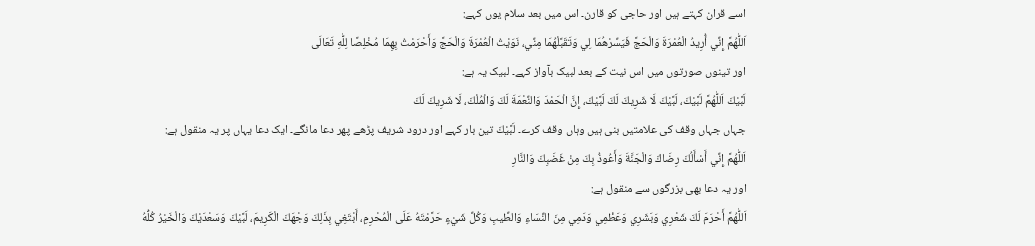اسے قران کہتے ہیں اور حاجی کو قارن۔ اس میں بعد سلام یوں کہے:
اَللّٰهُمَّ إِنِّي أُرِيدُ الْعُمْرَةَ وَالْحَجَّ فَيَسِّرْهُمَا لِي وَتَقَبَّلْهُمَا مِنِّي، نَوَيْتُ الْعُمْرَةَ وَالْحَجَّ وَأَحْرَمْتُ بِهِمَا مُخْلِصًا لِلّٰهِ تَعَالَى
اور تینوں صورتوں میں اس نیت کے بعد لبیک بآواز کہے۔ لبیک یہ ہے:
لَبَّيْكَ اَللّٰهُمَّ لَبَّيْكَ، لَبَّيْكَ لَا شَرِيكَ لَكَ لَبَّيْكَ، إِنَّ الْحَمْدَ وَالنِّعْمَةَ لَكَ وَالْمُلْكَ، لَا شَرِيكَ لَكَ
جہاں جہاں وقف کی علامتیں بنی ہیں وہاں وقف کرے۔ لَبَّيْكَ تین بار کہے اور درود شریف پڑھے پھر دعا مانگے۔ ایک دعا یہاں پر یہ منقول ہے:
اَللّٰهُمَّ إِنِّي أَسْأَلُكَ رِضَاكَ وَالْجَنَّةَ وَأَعُوذُ بِكَ مِنْ غَضَبِكَ وَالنَّارِ
اور یہ دعا بھی بزرگوں سے منقول ہے:
اَللّٰهُمَّ أَحْرَمَ لَكَ شَعْرِي وَبَشَرِي وَعَظْمِي وَدَمِي مِنَ النِّسَاءِ وَالطِّيبِ وَكُلِّ شَيْءٍ حَرَّمْتَهُ عَلَى الْمُحْرِمِ، أَبْتَغِي بِذَلِكَ وَجْهَكَ الْكَرِيمَ، لَبَّيْكَ وَسَعْدَيْكَ وَالْخَيْرُ كُلُّهُ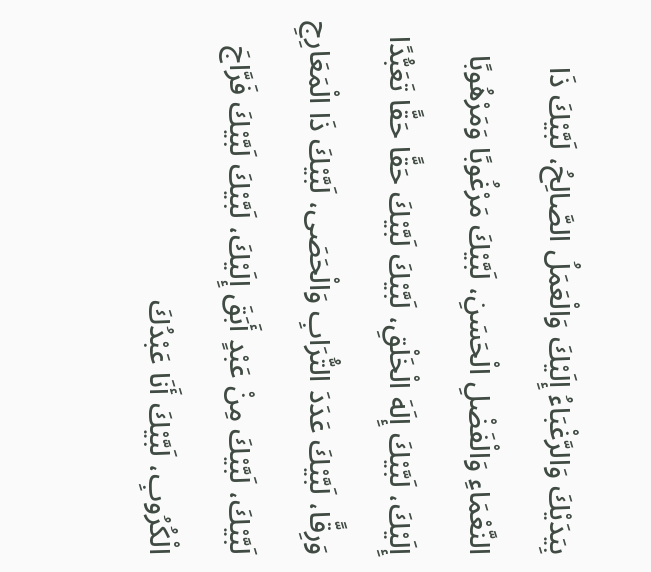بِيَدَيْكَ وَالرَّغْبَاءُ إِلَيْكَ وَالْعَمَلُ الصَّالِحُ، لَبَّيْكَ ذَا النَّعْمَاءِ وَالْفَضْلِ الْحَسَنِ، لَبَّيْكَ مَرْغُوبًا وَمَرْهُوبًا إِلَيْكَ، لَبَّيْكَ إِلَهَ الْخَلْقِ، لَبَّيْكَ لَبَّيْكَ حَقًّا حَقًّا تَعَبُّدًا وَرِقًّا، لَبَّيْكَ عَدَدَ التُّرَابِ وَالْحَصَى، لَبَّيْكَ ذَا الْمَعَارِجِ لَبَّيْكَ، لَبَّيْكَ مِنْ عَبْدٍ أَبَقَ إِلَيْكَ، لَبَّيْكَ لَبَّيْكَ فَرَّاجَ الْكُرُوبِ، لَبَّيْكَ أَنَا عَبْدُكَ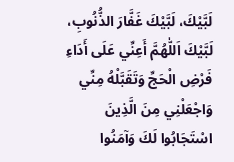لَبَّيْكَ، لَبَّيْكَ غَفَّارَ الذُّنُوبِ، لَبَّيْكَ اَللّٰهُمَّ أَعِنِّي عَلَى أَدَاءِ فَرْضِ الْحَجِّ وَتَقَبَّلْهُ مِنِّي وَاجْعَلْنِي مِنَ الَّذِينَ اسْتَجَابُوا لَكَ وَآمَنُوا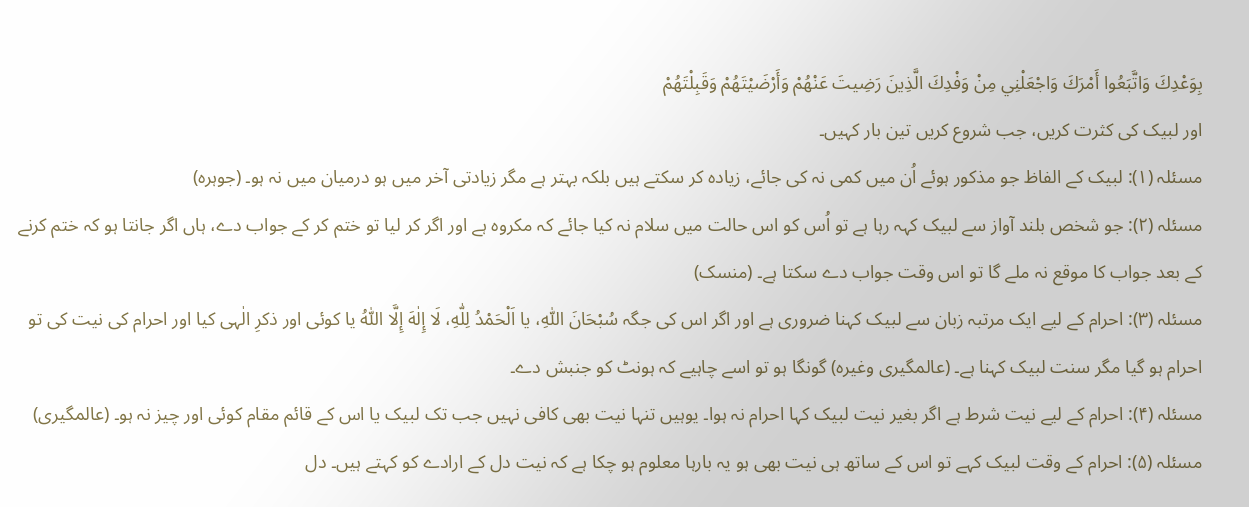بِوَعْدِكَ وَاتَّبَعُوا أَمْرَكَ وَاجْعَلْنِي مِنْ وَفْدِكَ الَّذِينَ رَضِيتَ عَنْهُمْ وَأَرْضَيْتَهُمْ وَقَبِلْتَهُمْ
اور لبیک کی کثرت کریں، جب شروع کریں تین بار کہیں۔
مسئلہ (۱): لبیک کے الفاظ جو مذکور ہوئے اُن میں کمی نہ کی جائے، زیادہ کر سکتے ہیں بلکہ بہتر ہے مگر زیادتی آخر میں ہو درمیان میں نہ ہو۔ (جوہرہ)
مسئلہ (۲): جو شخص بلند آواز سے لبیک کہہ رہا ہے تو اُس کو اس حالت میں سلام نہ کیا جائے کہ مکروہ ہے اور اگر کر لیا تو ختم کر کے جواب دے، ہاں اگر جانتا ہو کہ ختم کرنے کے بعد جواب کا موقع نہ ملے گا تو اس وقت جواب دے سکتا ہے۔ (منسک)
مسئلہ (۳): احرام کے لیے ایک مرتبہ زبان سے لبیک کہنا ضروری ہے اور اگر اس کی جگہ سُبْحَانَ اللّٰهِ، یا اَلْحَمْدُ لِلّٰهِ، لَا إِلٰهَ إِلَّا اللّٰهُ یا کوئی اور ذکرِ الٰہی کیا اور احرام کی نیت کی تو احرام ہو گیا مگر سنت لبیک کہنا ہے۔ (عالمگیری وغیرہ) گونگا ہو تو اسے چاہیے کہ ہونٹ کو جنبش دے۔
مسئلہ (۴): احرام کے لیے نیت شرط ہے اگر بغیر نیت لبیک کہا احرام نہ ہوا۔ یوہیں تنہا نیت بھی کافی نہیں جب تک لبیک یا اس کے قائم مقام کوئی اور چیز نہ ہو۔ (عالمگیری)
مسئلہ (۵): احرام کے وقت لبیک کہے تو اس کے ساتھ ہی نیت بھی ہو یہ بارہا معلوم ہو چکا ہے کہ نیت دل کے ارادے کو کہتے ہیں۔ دل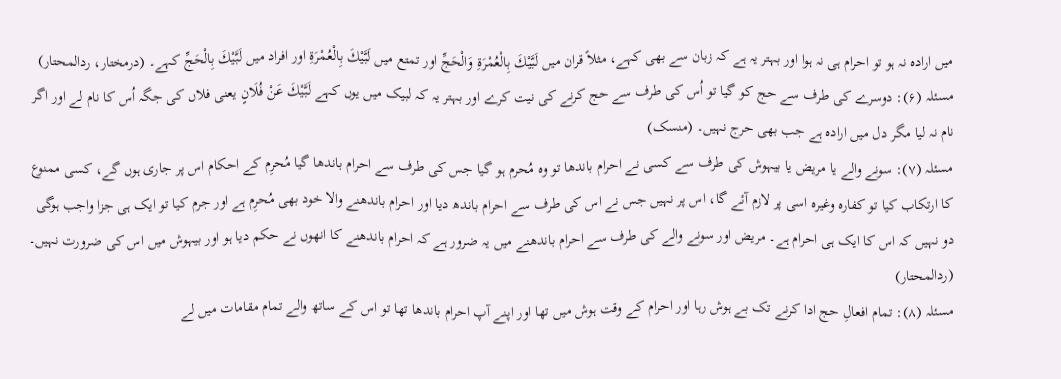میں ارادہ نہ ہو تو احرام ہی نہ ہوا اور بہتر یہ ہے کہ زبان سے بھی کہے، مثلاً قران میں لَبَّيْكَ بِالْعُمْرَةِ وَالْحَجِّ اور تمتع میں لَبَّيْكَ بِالْعُمْرَةِ اور افراد میں لَبَّيْكَ بِالْحَجِّ کہے۔ (درمختار، ردالمحتار)
مسئلہ (۶): دوسرے کی طرف سے حج کو گیا تو اُس کی طرف سے حج کرنے کی نیت کرے اور بہتر یہ کہ لبیک میں یوں کہے لَبَّيْكَ عَنْ فُلَانٍ یعنی فلاں کی جگہ اُس کا نام لے اور اگر نام نہ لیا مگر دل میں ارادہ ہے جب بھی حرج نہیں۔ (منسک)
مسئلہ (۷): سونے والے یا مریض یا بیہوش کی طرف سے کسی نے احرام باندھا تو وہ مُحرم ہو گیا جس کی طرف سے احرام باندھا گیا مُحرِم کے احکام اس پر جاری ہوں گے، کسی ممنوع کا ارتکاب کیا تو کفارہ وغیرہ اسی پر لازم آئے گا، اس پر نہیں جس نے اس کی طرف سے احرام باندھ دیا اور احرام باندھنے والا خود بھی مُحرِم ہے اور جرم کیا تو ایک ہی جزا واجب ہوگی دو نہیں کہ اس کا ایک ہی احرام ہے۔ مریض اور سونے والے کی طرف سے احرام باندھنے میں یہ ضرور ہے کہ احرام باندھنے کا انھوں نے حکم دیا ہو اور بیہوش میں اس کی ضرورت نہیں۔ (ردالمحتار)
مسئلہ (۸): تمام افعالِ حج ادا کرنے تک بے ہوش رہا اور احرام کے وقت ہوش میں تھا اور اپنے آپ احرام باندھا تھا تو اس کے ساتھ والے تمام مقامات میں لے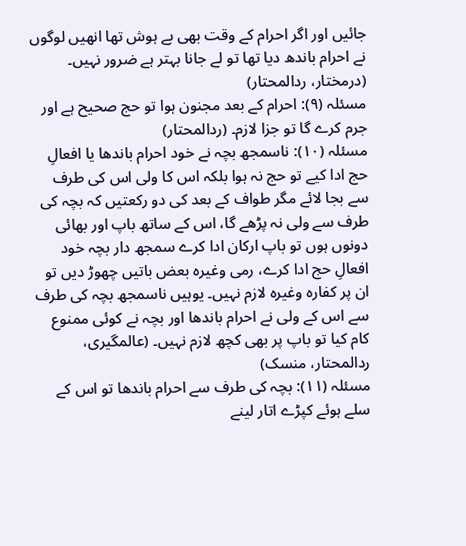جائیں اور اگر احرام کے وقت بھی بے ہوش تھا انھیں لوگوں نے احرام باندھ دیا تھا تو لے جانا بہتر ہے ضرور نہیں۔ (درمختار، ردالمحتار)
مسئلہ (۹): احرام کے بعد مجنون ہوا تو حج صحیح ہے اور جرم کرے گا تو جزا لازم۔ (ردالمحتار)
مسئلہ (۱۰): ناسمجھ بچہ نے خود احرام باندھا یا افعالِ حج ادا کیے تو حج نہ ہوا بلکہ اس کا ولی اس کی طرف سے بجا لائے مگر طواف کے بعد کی دو رکعتیں کہ بچہ کی طرف سے ولی نہ پڑھے گا، اس کے ساتھ باپ اور بھائی دونوں ہوں تو باپ ارکان ادا کرے سمجھ دار بچہ خود افعالِ حج ادا کرے، رمی وغیرہ بعض باتیں چھوڑ دیں تو ان پر کفارہ وغیرہ لازم نہیں۔ یوہیں ناسمجھ بچہ کی طرف سے اس کے ولی نے احرام باندھا اور بچہ نے کوئی ممنوع کام کیا تو باپ پر بھی کچھ لازم نہیں۔ (عالمگیری، ردالمحتار، منسک)
مسئلہ (۱۱): بچہ کی طرف سے احرام باندھا تو اس کے سلے ہوئے کپڑے اتار لینے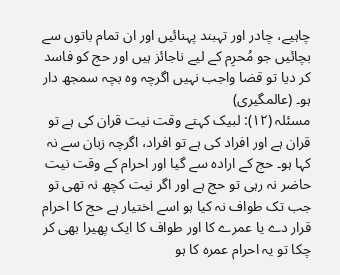چاہیے، چادر اور تہبند پہنائیں اور ان تمام باتوں سے بچائیں جو مُحرِم کے لیے ناجائز ہیں اور حج کو فاسد کر دیا تو قضا واجب نہیں اگرچہ وہ بچہ سمجھ دار ہو۔ (عالمگیری)
مسئلہ (۱۲): لبیک کہتے وقت نیت قران کی ہے تو قران ہے اور افراد کی ہے تو افراد، اگرچہ زبان سے نہ کہا ہو۔ حج کے ارادہ سے گیا اور احرام کے وقت نیت حاضر نہ رہی تو حج ہے اور اگر نیت کچھ نہ تھی تو جب تک طواف نہ کیا ہو اسے اختیار ہے حج کا احرام قرار دے یا عمرے کا اور طواف کا ایک پھیرا بھی کر چکا تو یہ احرام عمرہ کا ہو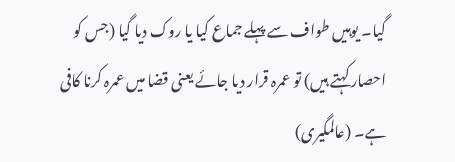گیا۔ یوہیں طواف سے پہلے جماع کیا یا روک دیا گیا (جس کو احصار کہتے ہیں) تو عمرہ قرار دیا جائے یعنی قضا میں عمرہ کرنا کافی ہے۔ (عالمگیری)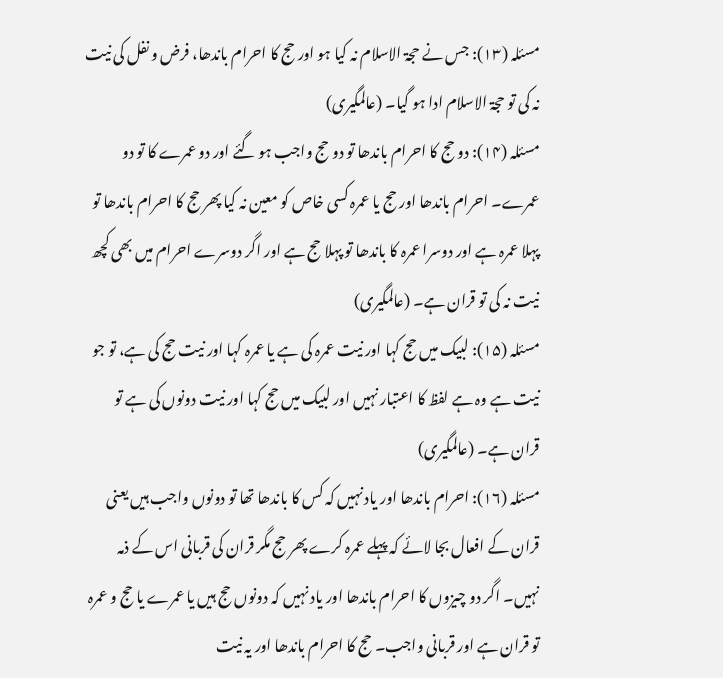مسئلہ (۱۳): جس نے حجۃ الاسلام نہ کیا ہو اور حج کا احرام باندھا، فرض و نفل کی نیت نہ کی تو حجۃ الاسلام ادا ہو گیا۔ (عالمگیری)
مسئلہ (۱۴): دو حج کا احرام باندھا تو دو حج واجب ہو گئے اور دو عمرے کا تو دو عمرے۔ احرام باندھا اور حج یا عمرہ کسی خاص کو معین نہ کیا پھر حج کا احرام باندھا تو پہلا عمرہ ہے اور دوسرا عمرہ کا باندھا تو پہلا حج ہے اور اگر دوسرے احرام میں بھی کچھ نیت نہ کی تو قران ہے۔ (عالمگیری)
مسئلہ (۱۵): لبیک میں حج کہا اور نیت عمرہ کی ہے یا عمرہ کہا اور نیت حج کی ہے، تو جو نیت ہے وہ ہے لفظ کا اعتبار نہیں اور لبیک میں حج کہا اور نیت دونوں کی ہے تو قران ہے۔ (عالمگیری)
مسئلہ (۱۶): احرام باندھا اور یاد نہیں کہ کس کا باندھا تھا تو دونوں واجب ہیں یعنی قران کے افعال بجا لائے کہ پہلے عمرہ کرے پھر حج مگر قران کی قربانی اس کے ذمہ نہیں۔ اگر دو چیزوں کا احرام باندھا اور یاد نہیں کہ دونوں حج ہیں یا عمرے یا حج و عمرہ تو قران ہے اور قربانی واجب۔ حج کا احرام باندھا اور یہ نیت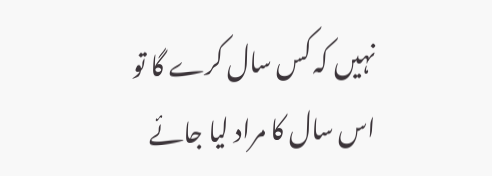نہیں کہ کس سال کرے گا تو اس سال کا مراد لیا جائے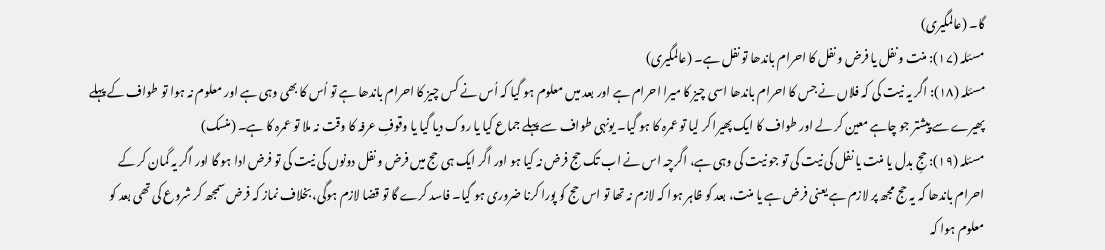گا۔ (عالمگیری)
مسئلہ (۱۷): منت و نفل یا فرض و نفل کا احرام باندھا تو نفل ہے۔ (عالمگیری)
مسئلہ (۱۸): اگر یہ نیت کی کہ فلاں نے جس کا احرام باندھا اسی چیز کا میرا احرام ہے اور بعد میں معلوم ہو گیا کہ اُس نے کس چیز کا احرام باندھا ہے تو اُس کا بھی وہی ہے اور معلوم نہ ہوا تو طواف کے پہلے پھیرے سے پیشتر جو چاہے معین کر لے اور طواف کا ایک پھیرا کر لیا تو عمرہ کا ہو گیا۔ یونہی طواف سے پہلے جماع کیا یا روک دیا گیا یا وقوفِ عرفہ کا وقت نہ ملا تو عمرہ کا ہے۔ (منسک)
مسئلہ (۱۹): حجِ بدل یا منت یا نفل کی نیت کی تو جو نیت کی وہی ہے، اگرچہ اس نے اب تک حج فرض نہ کیا ہو اور اگر ایک ہی حج میں فرض و نفل دونوں کی نیت کی تو فرض ادا ہو گا اور اگر یہ گمان کر کے احرام باندھا کہ یہ حج مجھ پر لازم ہے یعنی فرض ہے یا منت، بعد کو ظاہر ہوا کہ لازم نہ تھا تو اس حج کو پورا کرنا ضروری ہو گیا۔ فاسد کرے گا تو قضا لازم ہوگی، بخلاف نماز کہ فرض سمجھ کر شروع کی تھی بعد کو معلوم ہوا کہ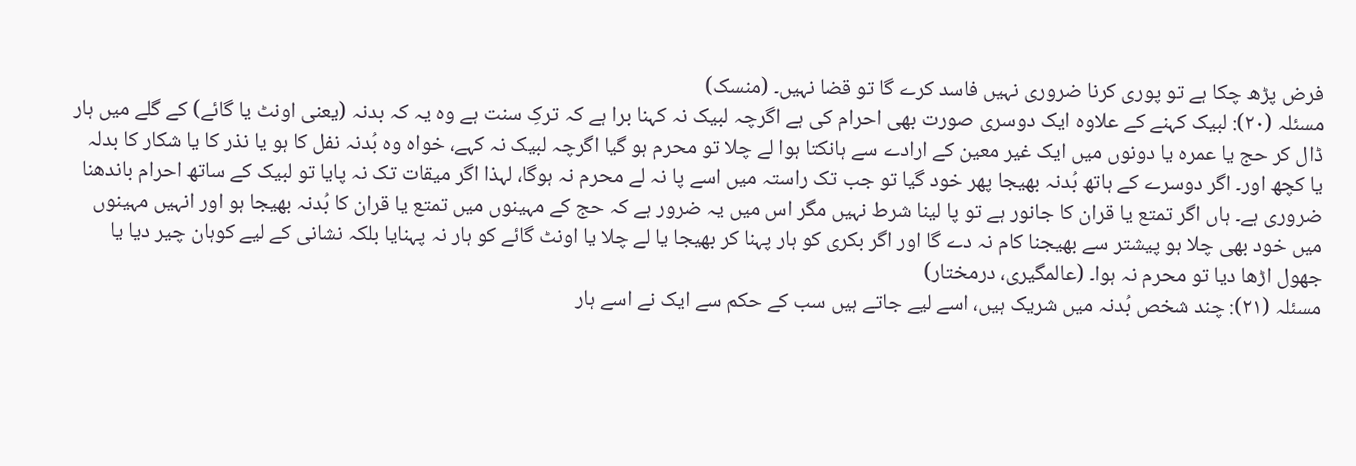فرض پڑھ چکا ہے تو پوری کرنا ضروری نہیں فاسد کرے گا تو قضا نہیں۔ (منسک)
مسئلہ (۲۰): لبیک کہنے کے علاوہ ایک دوسری صورت بھی احرام کی ہے اگرچہ لبیک نہ کہنا برا ہے کہ ترکِ سنت ہے وہ یہ کہ بدنہ (یعنی اونٹ یا گائے) کے گلے میں ہار ڈال کر حج یا عمرہ یا دونوں میں ایک غیر معین کے ارادے سے ہانکتا ہوا لے چلا تو محرم ہو گیا اگرچہ لبیک نہ کہے، خواہ وہ بُدنہ نفل کا ہو یا نذر کا یا شکار کا بدلہ یا کچھ اور۔ اگر دوسرے کے ہاتھ بُدنہ بھیجا پھر خود گیا تو جب تک راستہ میں اسے پا نہ لے محرم نہ ہوگا، لہذا اگر میقات تک نہ پایا تو لبیک کے ساتھ احرام باندھنا ضروری ہے۔ ہاں اگر تمتع یا قران کا جانور ہے تو پا لینا شرط نہیں مگر اس میں یہ ضرور ہے کہ حج کے مہینوں میں تمتع یا قران کا بُدنہ بھیجا ہو اور انہیں مہینوں میں خود بھی چلا ہو پیشتر سے بھیجنا کام نہ دے گا اور اگر بکری کو ہار پہنا کر بھیجا یا لے چلا یا اونٹ گائے کو ہار نہ پہنایا بلکہ نشانی کے لیے کوہان چیر دیا یا جھول اڑھا دیا تو محرم نہ ہوا۔ (عالمگیری، درمختار)
مسئلہ (۲۱): چند شخص بُدنہ میں شریک ہیں، اسے لیے جاتے ہیں سب کے حکم سے ایک نے اسے ہار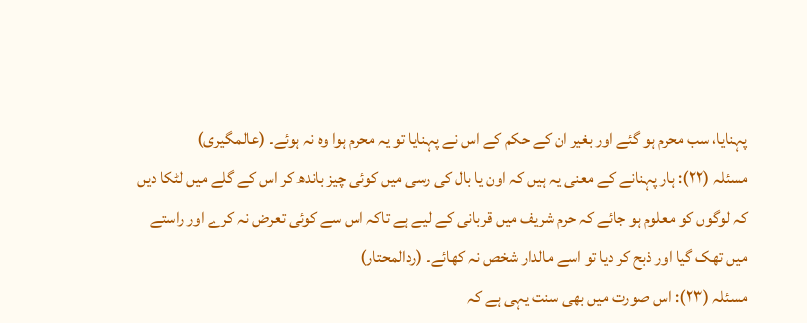پہنایا، سب محرم ہو گئے اور بغیر ان کے حکم کے اس نے پہنایا تو یہ محرم ہوا وہ نہ ہوئے۔ (عالمگیری)
مسئلہ (۲۲): ہار پہنانے کے معنی یہ ہیں کہ اون یا بال کی رسی میں کوئی چیز باندھ کر اس کے گلے میں لٹکا دیں کہ لوگوں کو معلوم ہو جائے کہ حرم شریف میں قربانی کے لیے ہے تاکہ اس سے کوئی تعرض نہ کرے اور راستے میں تھک گیا اور ذبح کر دیا تو اسے مالدار شخص نہ کھائے۔ (ردالمحتار)
مسئلہ (۲۳): اس صورت میں بھی سنت یہی ہے کہ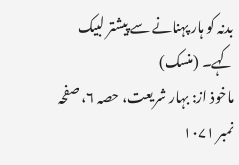بدنہ کو ہار پہنانے سے پیشتر لبیک کہے۔ (منسک)
ماخوذ از: بہار شریعت، حصہ ۶، صفحہ نمبر ۱۰۷۱